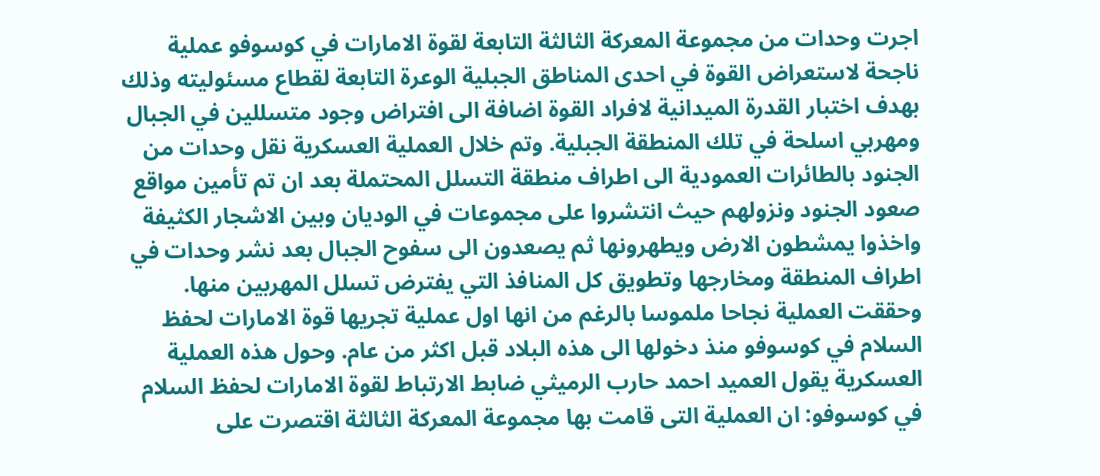اجرت وحدات من مجموعة المعركة الثالثة التابعة لقوة الامارات في كوسوفو عملية ناجحة لاستعراض القوة في احدى المناطق الجبلية الوعرة التابعة لقطاع مسئوليته وذلك بهدف اختبار القدرة الميدانية لافراد القوة اضافة الى افتراض وجود متسللين في الجبال ومهربي اسلحة في تلك المنطقة الجبلية. وتم خلال العملية العسكرية نقل وحدات من الجنود بالطائرات العمودية الى اطراف منطقة التسلل المحتملة بعد ان تم تأمين مواقع صعود الجنود ونزولهم حيث انتشروا على مجموعات في الوديان وبين الاشجار الكثيفة واخذوا يمشطون الارض ويطهرونها ثم يصعدون الى سفوح الجبال بعد نشر وحدات في اطراف المنطقة ومخارجها وتطويق كل المنافذ التي يفترض تسلل المهربين منها. وحققت العملية نجاحا ملموسا بالرغم من انها اول عملية تجريها قوة الامارات لحفظ السلام في كوسوفو منذ دخولها الى هذه البلاد قبل اكثر من عام. وحول هذه العملية العسكرية يقول العميد احمد حارب الرميثي ضابط الارتباط لقوة الامارات لحفظ السلام في كوسوفو: ان العملية التى قامت بها مجموعة المعركة الثالثة اقتصرت على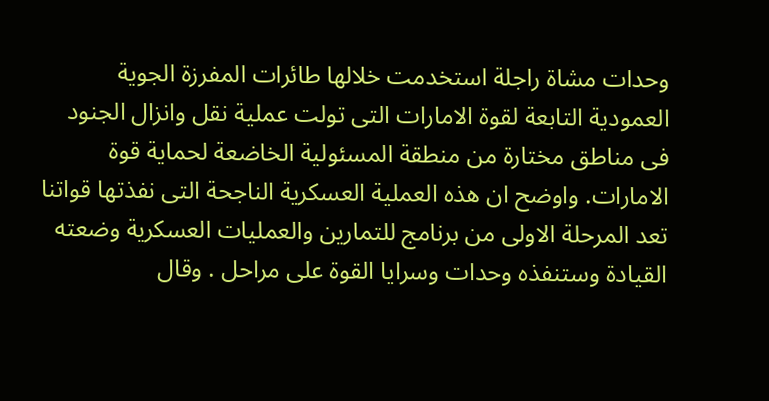وحدات مشاة راجلة استخدمت خلالها طائرات المفرزة الجوية العمودية التابعة لقوة الامارات التى تولت عملية نقل وانزال الجنود فى مناطق مختارة من منطقة المسئولية الخاضعة لحماية قوة الامارات. واوضح ان هذه العملية العسكرية الناجحة التى نفذتها قواتنا تعد المرحلة الاولى من برنامج للتمارين والعمليات العسكرية وضعته القيادة وستنفذه وحدات وسرايا القوة على مراحل . وقال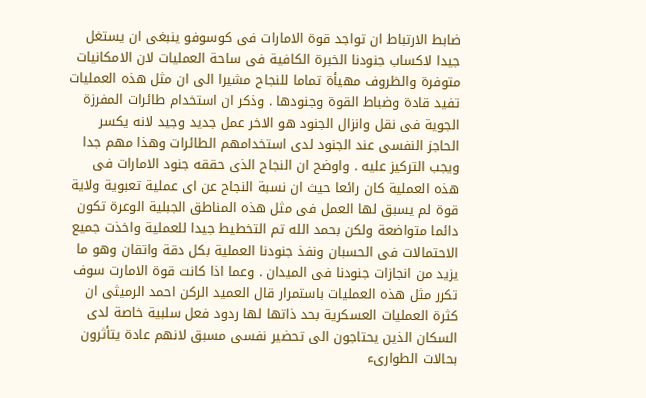ضابط الارتباط ان تواجد قوة الامارات فى كوسوفو ينبغى ان يستغل جيدا لاكساب جنودنا الخبرة الكافية فى ساحة العمليات لان الامكانيات متوفرة والظروف مهيأة تماما للنجاح مشيرا الى ان مثل هذه العمليات تفيد قادة وضباط القوة وجنودها . وذكر ان استخدام طائرات المفرزة الجوية فى نقل وانزال الجنود هو الاخر عمل جديد وجيد لانه يكسر الحاجز النفسى عند الجنود لدى استخدامهم الطائرات وهذا مهم جدا ويجب التركيز عليه . واوضح ان النجاح الذى حققه جنود الامارات فى هذه العملية كان رائعا حيث ان نسبة النجاح عن اى عملية تعبوية ولاية قوة لم يسبق لها العمل فى مثل هذه المناطق الجبلية الوعرة تكون دائما متواضعة ولكن بحمد الله تم التخطيط جيدا للعملية واخذت جميع الاحتمالات فى الحسبان ونفذ جنودنا العملية بكل دقة واتقان وهو ما يزيد من انجازات جنودنا فى الميدان . وعما اذا كانت قوة الامارت سوف تكرر مثل هذه العمليات باستمرار قال العميد الركن احمد الرميثى ان كثرة العمليات العسكرية بحد ذاتها لها ردود فعل سلبية خاصة لدى السكان الذين يحتاجون الى تحضير نفسى مسبق لانهم عادة يتأثرون بحالات الطوارىء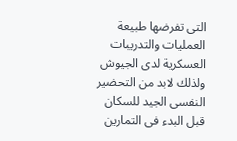التى تفرضها طبيعة العمليات والتدريبات العسكرية لدى الجيوش ولذلك لابد من التحضير النفسى الجيد للسكان قبل البدء فى التمارين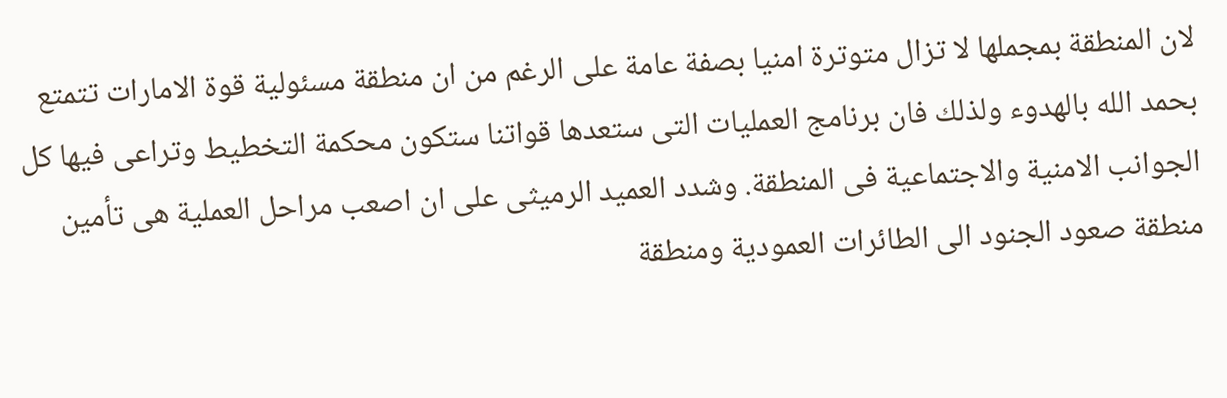لان المنطقة بمجملها لا تزال متوترة امنيا بصفة عامة على الرغم من ان منطقة مسئولية قوة الامارات تتمتع بحمد الله بالهدوء ولذلك فان برنامج العمليات التى ستعدها قواتنا ستكون محكمة التخطيط وتراعى فيها كل الجوانب الامنية والاجتماعية فى المنطقة. وشدد العميد الرميثى على ان اصعب مراحل العملية هى تأمين منطقة صعود الجنود الى الطائرات العمودية ومنطقة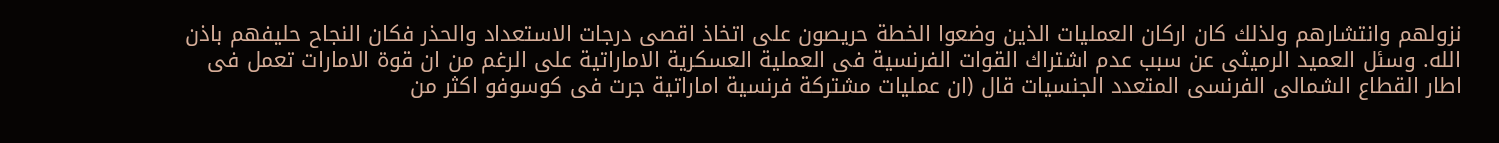نزولهم وانتشارهم ولذلك كان اركان العمليات الذين وضعوا الخطة حريصون على اتخاذ اقصى درجات الاستعداد والحذر فكان النجاح حليفهم باذن الله. وسئل العميد الرميثى عن سبب عدم اشتراك القوات الفرنسية فى العملية العسكرية الاماراتية على الرغم من ان قوة الامارات تعمل فى اطار القطاع الشمالى الفرنسى المتعدد الجنسيات قال (ان عمليات مشتركة فرنسية اماراتية جرت فى كوسوفو اكثر من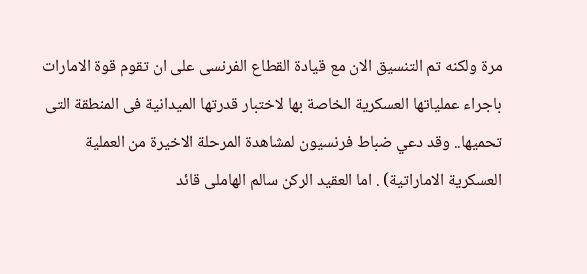مرة ولكنه تم التنسيق الان مع قيادة القطاع الفرنسى على ان تقوم قوة الامارات باجراء عملياتها العسكرية الخاصة بها لاختبار قدرتها الميدانية فى المنطقة التى تحميها.. وقد دعي ضباط فرنسيون لمشاهدة المرحلة الاخيرة من العملية العسكرية الاماراتية) . اما العقيد الركن سالم الهاملى قائد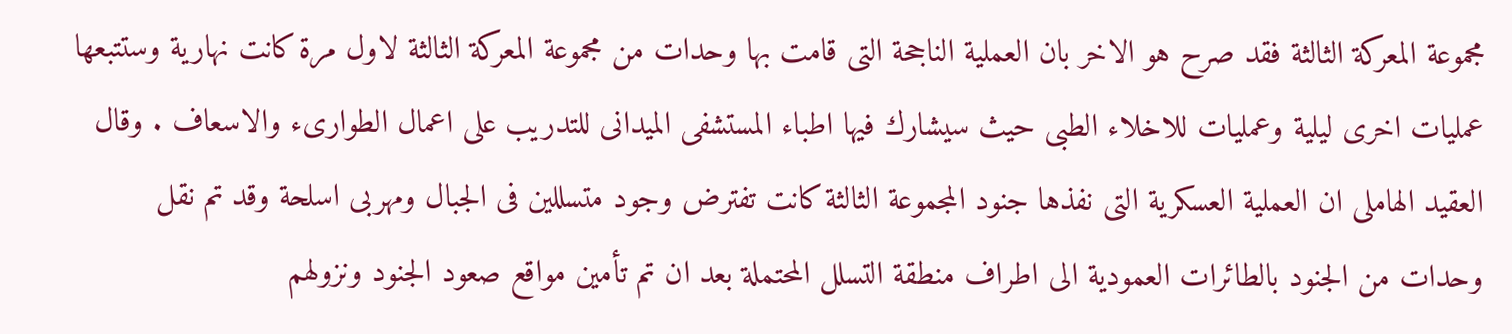مجموعة المعركة الثالثة فقد صرح هو الاخر بان العملية الناجحة التى قامت بها وحدات من مجموعة المعركة الثالثة لاول مرة كانت نهارية وستتبعها عمليات اخرى ليلية وعمليات للاخلاء الطبى حيث سيشارك فيها اطباء المستشفى الميدانى للتدريب على اعمال الطوارىء والاسعاف . وقال العقيد الهاملى ان العملية العسكرية التى نفذها جنود المجموعة الثالثة كانت تفترض وجود متسللين فى الجبال ومهربى اسلحة وقد تم نقل وحدات من الجنود بالطائرات العمودية الى اطراف منطقة التسلل المحتملة بعد ان تم تأمين مواقع صعود الجنود ونزولهم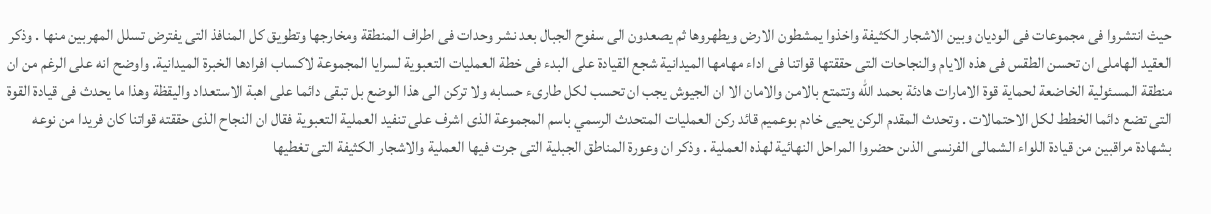حيث انتشروا فى مجموعات فى الوديان وبين الاشجار الكثيفة واخذوا يمشطون الارض ويطهروها ثم يصعدون الى سفوح الجبال بعد نشر وحدات فى اطراف المنطقة ومخارجها وتطويق كل المنافذ التى يفترض تسلل المهربين منها . وذكر العقيد الهاملى ان تحسن الطقس فى هذه الايام والنجاحات التى حققتها قواتنا فى اداء مهامها الميدانية شجع القيادة على البدء فى خطة العمليات التعبوية لسرايا المجموعة لاكساب افرادها الخبرة الميدانية. واوضح انه على الرغم من ان منطقة المسئولية الخاضعة لحماية قوة الامارات هادئة بحمد الله وتتمتع بالامن والامان الا ان الجيوش يجب ان تحسب لكل طارىء حسابه ولا تركن الى هذا الوضع بل تبقى دائما على اهبة الاستعداد واليقظة وهذا ما يحدث فى قيادة القوة التى تضع دائما الخطط لكل الاحتمالات . وتحدث المقدم الركن يحيى خادم بوعميم قائد ركن العمليات المتحدث الرسمي باسم المجموعة الذى اشرف على تنفيد العملية التعبوية فقال ان النجاح الذى حققته قواتنا كان فريدا من نوعه بشهادة مراقبين من قيادة اللواء الشمالى الفرنسى الذىن حضروا المراحل النهائية لهذه العملية . وذكر ان وعورة المناطق الجبلية التى جرت فيها العملية والاشجار الكثيفة التى تغطيها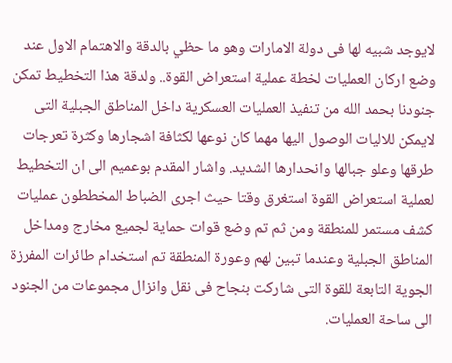لايوجد شبيه لها فى دولة الامارات وهو ما حظي بالدقة والاهتمام الاول عند وضع اركان العمليات لخطة عملية استعراض القوة.. ولدقة هذا التخطيط تمكن جنودنا بحمد الله من تنفيذ العمليات العسكرية داخل المناطق الجبلية التى لايمكن للاليات الوصول اليها مهما كان نوعها لكثافة اشجارها وكثرة تعرجات طرقها وعلو جبالها وانحدارها الشديد. واشار المقدم بوعميم الى ان التخطيط لعملية استعراض القوة استغرق وقتا حيث اجرى الضباط المخططون عمليات كشف مستمر للمنطقة ومن ثم تم وضع قوات حماية لجميع مخارج ومداخل المناطق الجبلية وعندما تبين لهم وعورة المنطقة تم استخدام طائرات المفرزة الجوية التابعة للقوة التى شاركت بنجاح فى نقل وانزال مجموعات من الجنود الى ساحة العمليات.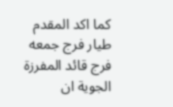كما اكد المقدم طيار فرج جمعه فرج قائد المفرزة الجوية ان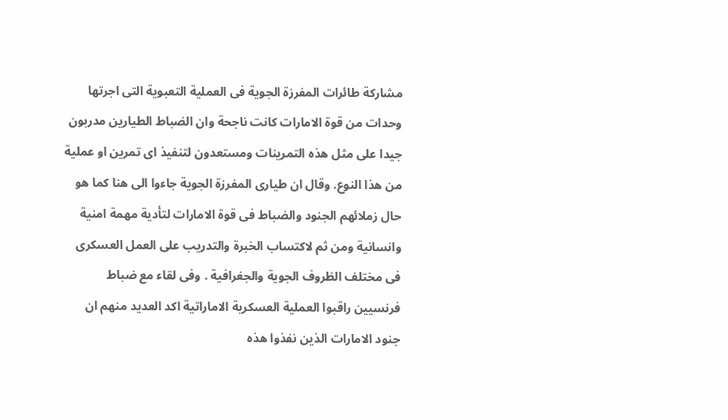مشاركة طائرات المفرزة الجوية فى العملية التعبوية التى اجرتها وحدات من قوة الامارات كانت ناجحة وان الضباط الطيارين مدربون جيدا على مثل هذه التمرينات ومستعدون لتنفيذ اى تمرين او عملية من هذا النوع. وقال ان طيارى المفرزة الجوية جاءوا الى هنا كما هو حال زملائهم الجنود والضباط فى قوة الامارات لتأدية مهمة امنية وانسانية ومن ثم لاكتساب الخبرة والتدريب على العمل العسكرى فى مختلف الظروف الجوية والجغرافية . وفى لقاء مع ضباط فرنسيين راقبوا العملية العسكرية الاماراتية اكد العديد منهم ان جنود الامارات الذين نفذوا هذه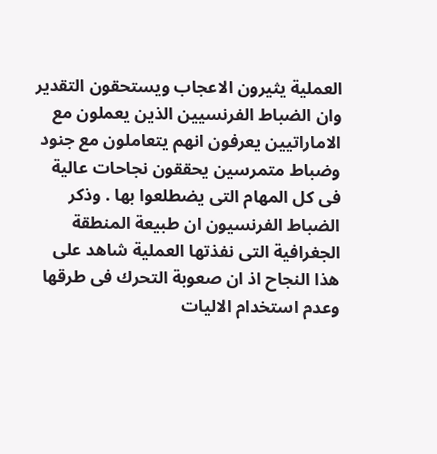العملية يثيرون الاعجاب ويستحقون التقدير وان الضباط الفرنسيين الذين يعملون مع الاماراتيين يعرفون انهم يتعاملون مع جنود وضباط متمرسين يحققون نجاحات عالية فى كل المهام التى يضطلعوا بها . وذكر الضباط الفرنسيون ان طبيعة المنطقة الجغرافية التى نفذتها العملية شاهد على هذا النجاح اذ ان صعوبة التحرك فى طرقها وعدم استخدام الاليات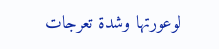لوعورتها وشدة تعرجات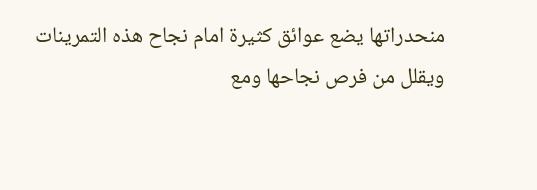منحدراتها يضع عوائق كثيرة امام نجاح هذه التمرينات ويقلل من فرص نجاحها ومع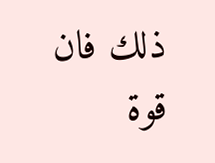ذلك فان قوة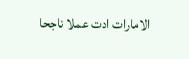الامارات ادت عملا ناجحا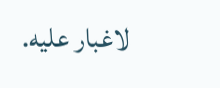لاغبار عليه.